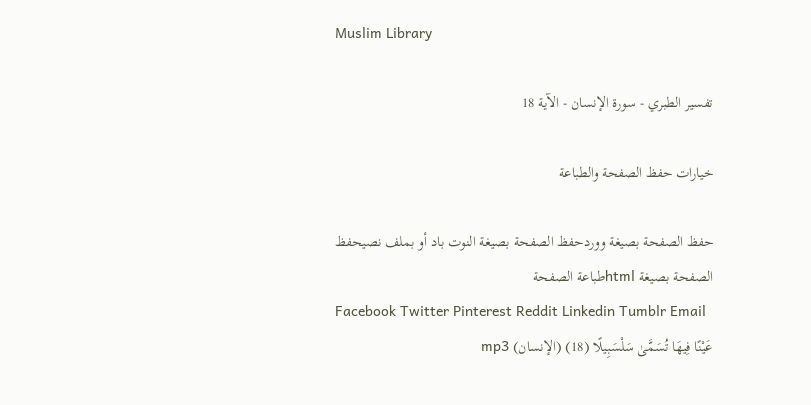Muslim Library

تفسير الطبري - سورة الإنسان - الآية 18

خيارات حفظ الصفحة والطباعة

حفظ الصفحة بصيغة ووردحفظ الصفحة بصيغة النوت باد أو بملف نصيحفظ الصفحة بصيغة htmlطباعة الصفحة
Facebook Twitter Pinterest Reddit Linkedin Tumblr Email
عَيْنًا فِيهَا تُسَمَّىٰ سَلْسَبِيلًا (18) (الإنسان) mp3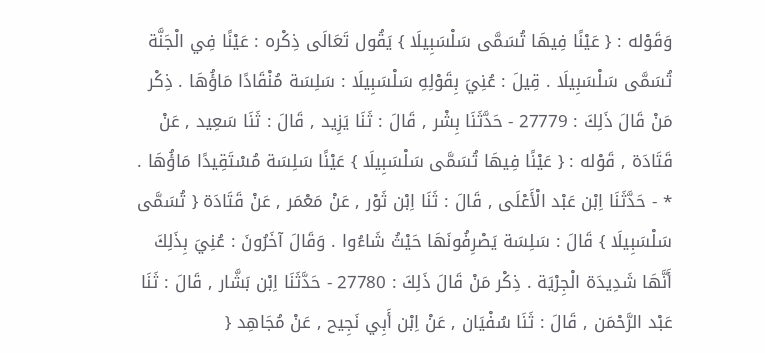وَقَوْله : { عَيْنًا فِيهَا تُسَمَّى سَلْسَبِيلَا } يَقُول تَعَالَى ذِكْره : عَيْنًا فِي الْجَنَّة تُسَمَّى سَلْسَبِيلَا . قِيلَ : عُنِيَ بِقَوْلِهِ سَلْسَبِيلَا : سَلِسَة مُنْقَادًا مَاؤُهَا . ذِكْر مَنْ قَالَ ذَلِكَ : 27779 - حَدَّثَنَا بِشْر , قَالَ : ثَنَا يَزِيد , قَالَ : ثَنَا سَعِيد , عَنْ قَتَادَة , قَوْله : { عَيْنًا فِيهَا تُسَمَّى سَلْسَبِيلَا } عَيْنًا سَلِسَة مُسْتَقِيدًا مَاؤُهَا . * - حَدَّثَنَا اِبْن عَبْد الْأَعْلَى , قَالَ : ثَنَا اِبْن ثَوْر , عَنْ مَعْمَر , عَنْ قَتَادَة { تُسَمَّى سَلْسَبِيلَا } قَالَ : سَلِسَة يَصْرِفُونَهَا حَيْثُ شَاءُوا . وَقَالَ آخَرُونَ : عُنِيَ بِذَلِكَ أَنَّهَا شَدِيدَة الْجِرْيَة . ذِكْر مَنْ قَالَ ذَلِكَ : 27780 - حَدَّثَنَا اِبْن بَشَّار , قَالَ : ثَنَا عَبْد الرَّحْمَن , قَالَ : ثَنَا سُفْيَان , عَنْ اِبْن أَبِي نَجِيح , عَنْ مُجَاهِد {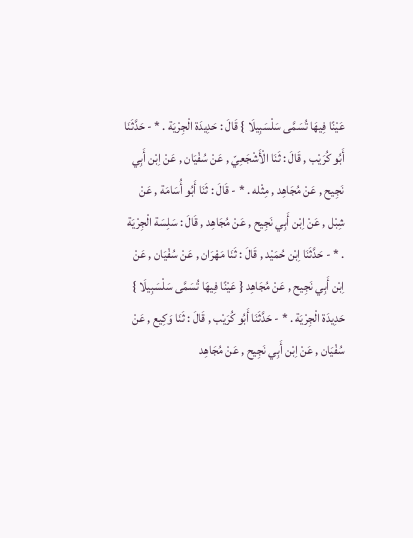عَيْنًا فِيهَا تُسَمَّى سَلْسَبِيلَا } قَالَ : حَدِيدَة الْجِرْيَة . * - حَدَّثَنَا أَبُو كُرَيْب , قَالَ : ثَنَا الْأَشْجَعِيّ , عَنْ سُفْيَان , عَنْ اِبْن أَبِي نَجِيح , عَنْ مُجَاهِد , مِثْله . * - قَالَ : ثَنَا أَبُو أُسَامَة , عَنْ شِبْل , عَنْ اِبْن أَبِي نَجِيح , عَنْ مُجَاهِد , قَالَ : سَلِسَة الْجِرْيَة . * - حَدَّثَنَا اِبْن حُمَيْد , قَالَ : ثَنَا مَهْرَان , عَنْ سُفْيَان , عَنْ اِبْن أَبِي نَجِيح , عَنْ مُجَاهِد { عَيْنًا فِيهَا تُسَمَّى سَلْسَبِيلَا } حَدِيدَة الْجِرْيَة . * - حَدَّثَنَا أَبُو كُرَيْب , قَالَ : ثَنَا وَكِيع , عَنْ سُفْيَان , عَنْ اِبْن أَبِي نَجِيح , عَنْ مُجَاهِد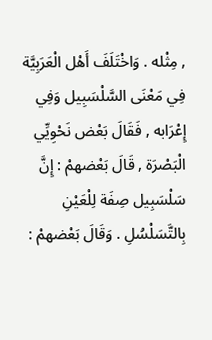, مِثْله . وَاخْتَلَفَ أَهْل الْعَرَبِيَّة فِي مَعْنَى السَّلْسَبِيل وَفِي إِعْرَابه , فَقَالَ بَعْض نَحْوِيِّي الْبَصْرَة , قَالَ بَعْضهمْ : إِنَّ سَلْسَبِيل صِفَة لِلْعَيْنِ بِالتَّسَلْسُلِ . وَقَالَ بَعْضهمْ :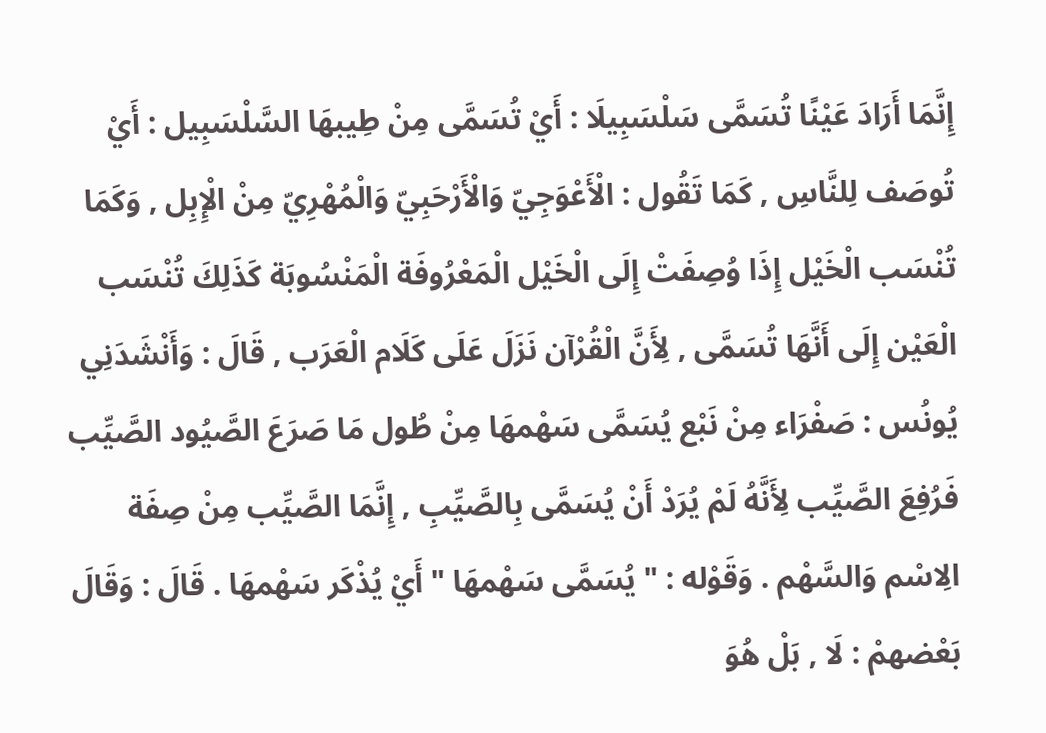إِنَّمَا أَرَادَ عَيْنًا تُسَمَّى سَلْسَبِيلَا : أَيْ تُسَمَّى مِنْ طِيبهَا السَّلْسَبِيل : أَيْ تُوصَف لِلنَّاسِ , كَمَا تَقُول : الْأَعْوَجِيّ وَالْأَرْحَبِيّ وَالْمُهْرِيّ مِنْ الْإِبِل , وَكَمَا تُنْسَب الْخَيْل إِذَا وُصِفَتْ إِلَى الْخَيْل الْمَعْرُوفَة الْمَنْسُوبَة كَذَلِكَ تُنْسَب الْعَيْن إِلَى أَنَّهَا تُسَمَّى , لِأَنَّ الْقُرْآن نَزَلَ عَلَى كَلَام الْعَرَب , قَالَ : وَأَنْشَدَنِي يُونُس : صَفْرَاء مِنْ نَبْع يُسَمَّى سَهْمهَا مِنْ طُول مَا صَرَعَ الصَّيُود الصَّيِّب فَرُفِعَ الصَّيِّب لِأَنَّهُ لَمْ يُرَدْ أَنْ يُسَمَّى بِالصَّيِّبِ , إِنَّمَا الصَّيِّب مِنْ صِفَة الِاسْم وَالسَّهْم . وَقَوْله : " يُسَمَّى سَهْمهَا " أَيْ يُذْكَر سَهْمهَا . قَالَ : وَقَالَ بَعْضهمْ : لَا , بَلْ هُوَ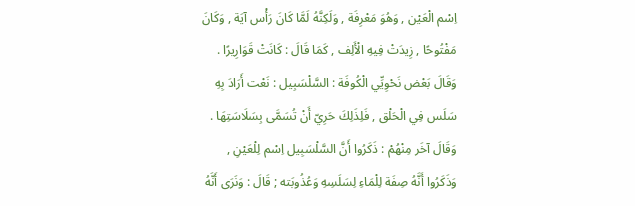اِسْم الْعَيْن , وَهُوَ مَعْرِفَة , وَلَكِنَّهُ لَمَّا كَانَ رَأْس آيَة , وَكَانَ مَفْتُوحًا , زِيدَتْ فِيهِ الْأَلِف , كَمَا قَالَ : كَانَتْ قَوَارِيرًا . وَقَالَ بَعْض نَحْوِيِّي الْكُوفَة : السَّلْسَبِيل : نَعْت أَرَادَ بِهِ سَلَس فِي الْحَلْق , فَلِذَلِكَ حَرِيّ أَنْ تُسَمَّى بِسَلَاسَتِهَا . وَقَالَ آخَر مِنْهُمْ : ذَكَرُوا أَنَّ السَّلْسَبِيل اِسْم لِلْعَيْنِ , وَذَكَرُوا أَنَّهُ صِفَة لِلْمَاءِ لِسَلَسِهِ وَعُذُوبَته ; قَالَ : وَنَرَى أَنَّهُ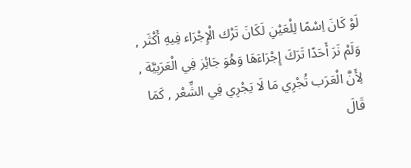لَوْ كَانَ اِسْمًا لِلْعَيْنِ لَكَانَ تَرْك الْإِجْرَاء فِيهِ أَكْثَر , وَلَمْ نَرَ أَحَدًا تَرَكَ إِجْرَاءَهَا وَهُوَ جَائِز فِي الْعَرَبِيَّة , لِأَنَّ الْعَرَب تُجْرِي مَا لَا يَجْرِي فِي الشِّعْر , كَمَا قَالَ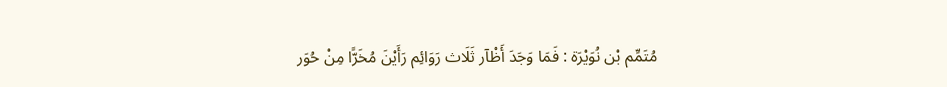مُتَمِّم بْن نُوَيْرَة : فَمَا وَجَدَ أَظْآر ثَلَاث رَوَائِم رَأَيْنَ مُخَرًّا مِنْ حُوَر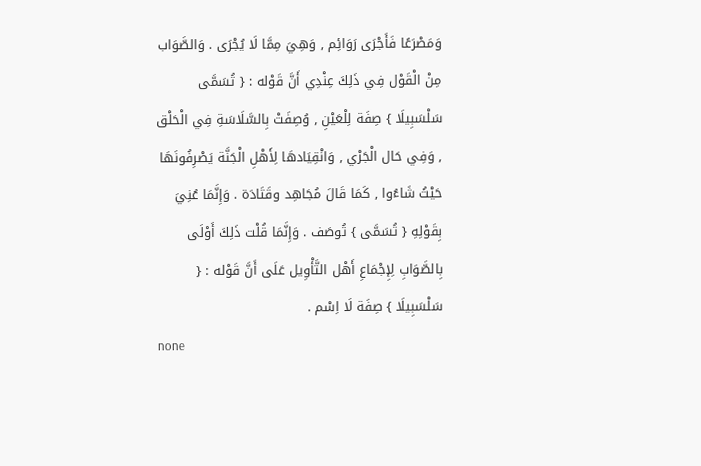وَمَصْرَعًا فَأَجْرَى رَوَائِم , وَهِيَ مِمَّا لَا يُجْرَى . وَالصَّوَاب مِنْ الْقَوْل فِي ذَلِكَ عِنْدِي أَنَّ قَوْله : { تُسَمَّى سَلْسَبِيلَا } صِفَة لِلْعَيْنِ , وُصِفَتْ بِالسَّلَاسَةِ فِي الْحَلْق , وَفِي حَال الْجَرْي , وَانْقِيَادهَا لِأَهْلِ الْجَنَّة يَصْرِفُونَهَا حَيْثُ شَاءُوا , كَمَا قَالَ مُجَاهِد وقَتَادَة . وَإِنَّمَا عُنِيَ بِقَوْلِهِ { تُسَمَّى } تُوصَف . وَإِنَّمَا قُلْت ذَلِكَ أَوْلَى بِالصَّوَابِ لِإِجْمَاعِ أَهْل التَّأْوِيل عَلَى أَنَّ قَوْله : { سَلْسَبِيلَا } صِفَة لَا اِسْم .
none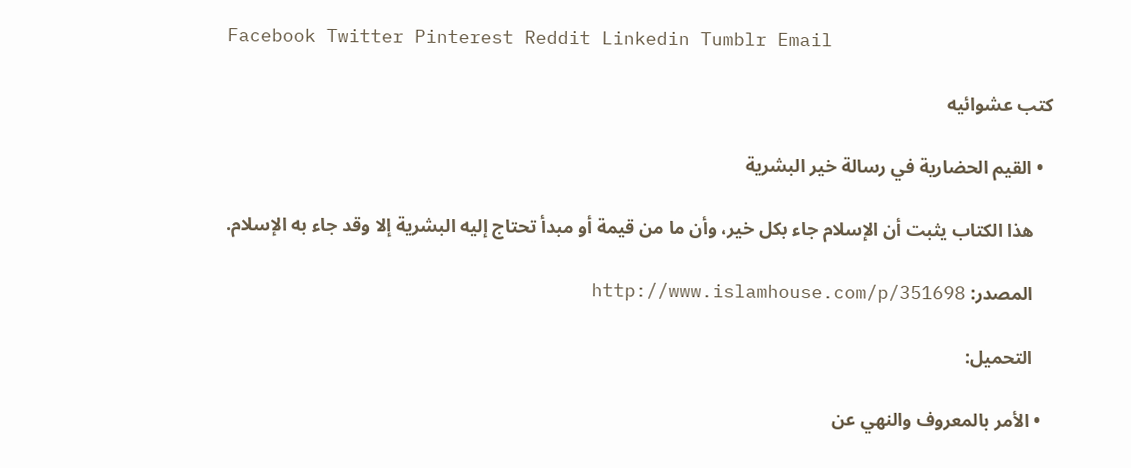Facebook Twitter Pinterest Reddit Linkedin Tumblr Email

كتب عشوائيه

  • القيم الحضارية في رسالة خير البشرية

    هذا الكتاب يثبت أن الإسلام جاء بكل خير، وأن ما من قيمة أو مبدأ تحتاج إليه البشرية إلا وقد جاء به الإسلام.

    المصدر: http://www.islamhouse.com/p/351698

    التحميل:

  • الأمر بالمعروف والنهي عن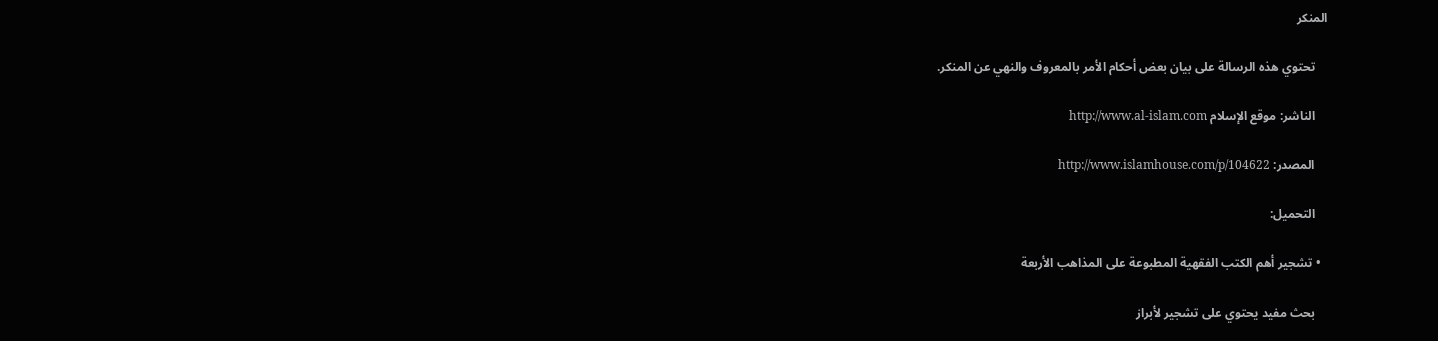المنكر

    تحتوي هذه الرسالة على بيان بعض أحكام الأمر بالمعروف والنهي عن المنكر.

    الناشر: موقع الإسلام http://www.al-islam.com

    المصدر: http://www.islamhouse.com/p/104622

    التحميل:

  • تشجير أهم الكتب الفقهية المطبوعة على المذاهب الأربعة

    بحث مفيد يحتوي على تشجير لأبراز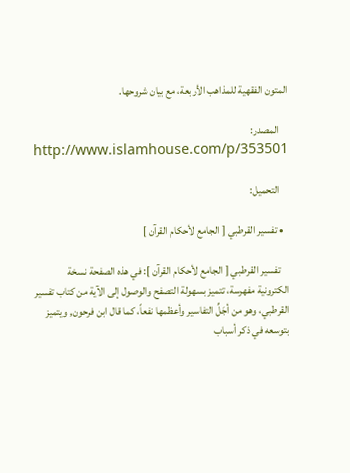المتون الفقهية للمذاهب الأربعة، مع بيان شروحها.

    المصدر: http://www.islamhouse.com/p/353501

    التحميل:

  • تفسير القرطبي [ الجامع لأحكام القرآن ]

    تفسير القرطبي [ الجامع لأحكام القرآن ]: في هذه الصفحة نسخة الكترونية مفهرسة، تتميز بسهولة التصفح والوصول إلى الآية من كتاب تفسير القرطبي، وهو من أجَلِّ التفاسير وأعظمها نفعاً، كما قال ابن فرحون, ويتميز بتوسعه في ذكر أسباب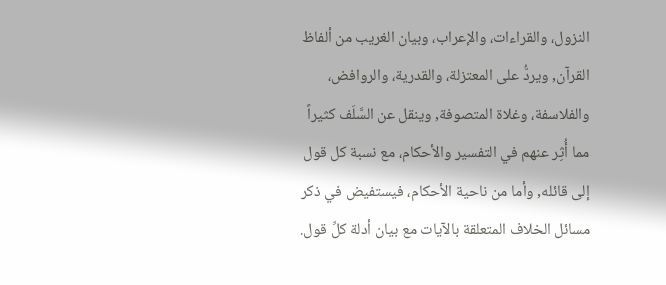النزول، والقراءات، والإعراب، وبيان الغريب من ألفاظ القرآن, ويردُّ على المعتزلة، والقدرية، والروافض، والفلاسفة، وغلاة المتصوفة, وينقل عن السَّلَف كثيراً مما أُثِر عنهم في التفسير والأحكام، مع نسبة كل قول إلى قائله, وأما من ناحية الأحكام، فيستفيض في ذكر مسائل الخلاف المتعلقة بالآيات مع بيان أدلة كلِّ قول.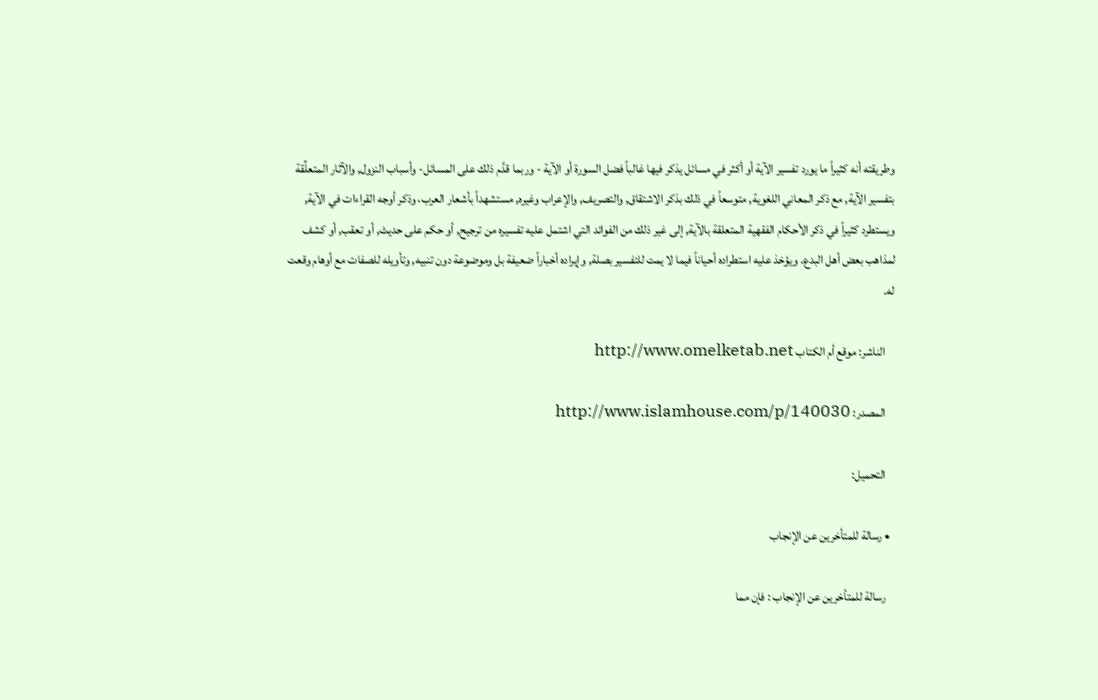وطريقته أنه كثيراً ما يورد تفسير الآية أو أكثر في مسائل يذكر فيها غالباً فضل السورة أو الآية - وربما قدَّم ذلك على المسائل- وأسباب النزول, والآثار المتعلِّقة بتفسير الآية, مع ذكر المعاني اللغوية, متوسعاً في ذلك بذكر الاشتقاق, والتصريف, والإعراب وغيره, مستشهداً بأشعار العرب، وذكر أوجه القراءات في الآية, ويستطرد كثيراً في ذكر الأحكام الفقهية المتعلقة بالآية, إلى غير ذلك من الفوائد التي اشتمل عليه تفسيره من ترجيح, أو حكم على حديث, أو تعقب, أو كشف لمذاهب بعض أهل البدع. ويؤخذ عليه استطراده أحياناً فيما لا يمت للتفسير بصلة, وإيراده أخباراً ضعيفة بل وموضوعة دون تنبيه, وتأويله للصفات مع أوهام وقعت له.

    الناشر: موقع أم الكتاب http://www.omelketab.net

    المصدر: http://www.islamhouse.com/p/140030

    التحميل:

  • رسالة للمتأخرين عن الإنجاب

    رسالة للمتأخرين عن الإنجاب : فإن مما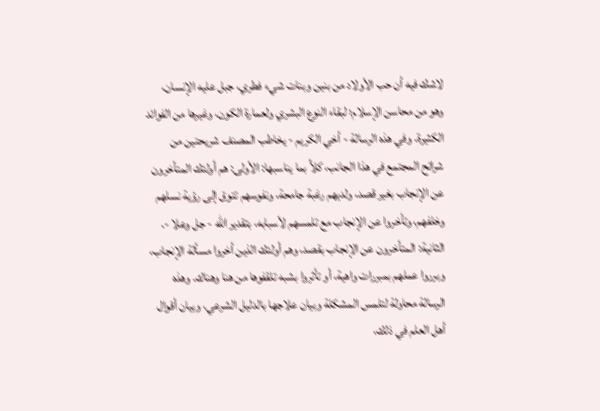لاشك فيه أن حب الأولاد من بنين وبنات شيء فطري، جبل عليه الإنسان، وهو من محاسن الإسلام؛ لبقاء النوع البشري ولعمارة الكون، وغيرها من الفوائد الكثيرة. وفي هذه الرسالة - أخي الكريم - يخاطب المصنف شريحتين من شرائح المجتمع في هذا الجانب، كلاِّ بما يناسبها: الأولى: هم أولئك المتأخرون عن الإنجاب بغير قصد، ولديهم رغبة جامحة، ونفوسهم تتوق إلى رؤية نسلهم وخلفهم، وتأخروا عن الإنجاب مع تلمسهم لأسبابه، بتقدير الله - جل وعلا -. الثانية: المتأخرون عن الإنجاب بقصد، وهم أولئك الذين أخروا مسألة الإنجاب، وبرروا عملهم بمبررات واهية، أو تأثروا بشبه تلقفوها من هنا وهناك. وهذه الرسالة محاولة لتلمس المشكلة وبيان علاجها بالدليل الشرعي، وبيان أقوال أهل العلم في ذلك،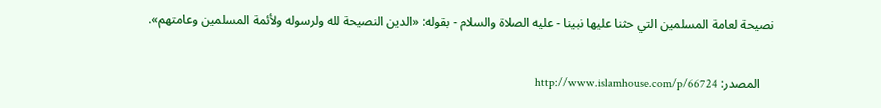نصيحة لعامة المسلمين التي حثنا عليها نبينا - عليه الصلاة والسلام - بقوله: «الدين النصيحة لله ولرسوله ولأئمة المسلمين وعامتهم».

    المصدر: http://www.islamhouse.com/p/66724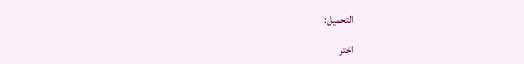التحميل:

اختر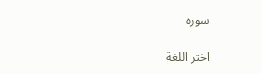سوره

اختر اللغة